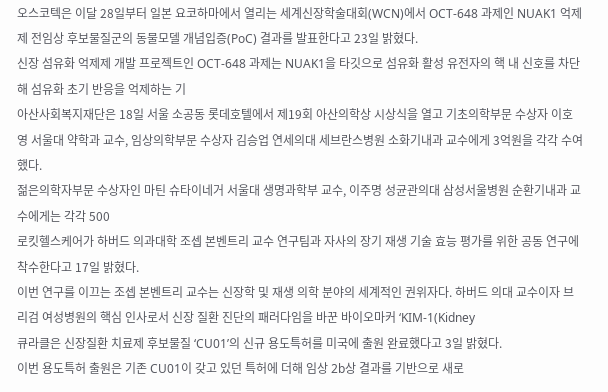오스코텍은 이달 28일부터 일본 요코하마에서 열리는 세계신장학술대회(WCN)에서 OCT-648 과제인 NUAK1 억제제 전임상 후보물질군의 동물모델 개념입증(PoC) 결과를 발표한다고 23일 밝혔다.
신장 섬유화 억제제 개발 프로젝트인 OCT-648 과제는 NUAK1을 타깃으로 섬유화 활성 유전자의 핵 내 신호를 차단해 섬유화 초기 반응을 억제하는 기
아산사회복지재단은 18일 서울 소공동 롯데호텔에서 제19회 아산의학상 시상식을 열고 기초의학부문 수상자 이호영 서울대 약학과 교수, 임상의학부문 수상자 김승업 연세의대 세브란스병원 소화기내과 교수에게 3억원을 각각 수여했다.
젊은의학자부문 수상자인 마틴 슈타이네거 서울대 생명과학부 교수, 이주명 성균관의대 삼성서울병원 순환기내과 교수에게는 각각 500
로킷헬스케어가 하버드 의과대학 조셉 본벤트리 교수 연구팀과 자사의 장기 재생 기술 효능 평가를 위한 공동 연구에 착수한다고 17일 밝혔다.
이번 연구를 이끄는 조셉 본벤트리 교수는 신장학 및 재생 의학 분야의 세계적인 권위자다. 하버드 의대 교수이자 브리검 여성병원의 핵심 인사로서 신장 질환 진단의 패러다임을 바꾼 바이오마커 ‘KIM-1(Kidney
큐라클은 신장질환 치료제 후보물질 ‘CU01’의 신규 용도특허를 미국에 출원 완료했다고 3일 밝혔다.
이번 용도특허 출원은 기존 CU01이 갖고 있던 특허에 더해 임상 2b상 결과를 기반으로 새로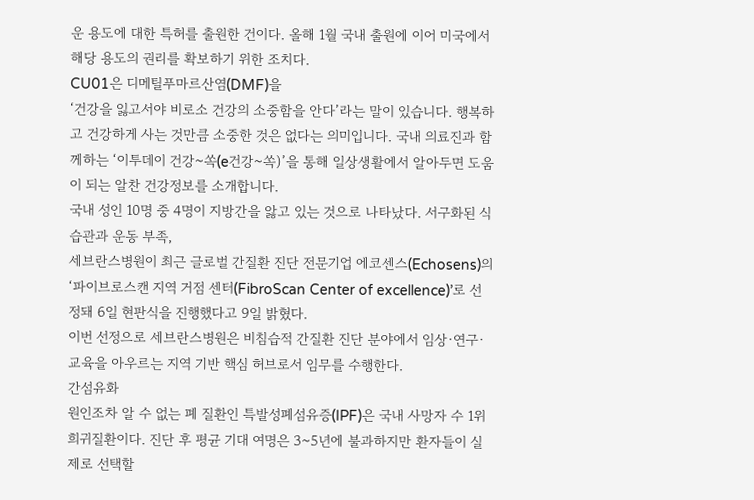운 용도에 대한 특허를 출원한 건이다. 올해 1월 국내 출원에 이어 미국에서 해당 용도의 권리를 확보하기 위한 조치다.
CU01은 디메틸푸마르산염(DMF)을
‘건강을 잃고서야 비로소 건강의 소중함을 안다’라는 말이 있습니다. 행복하고 건강하게 사는 것만큼 소중한 것은 없다는 의미입니다. 국내 의료진과 함께하는 ‘이투데이 건강~쏙(e건강~쏙)’을 통해 일상생활에서 알아두면 도움이 되는 알찬 건강정보를 소개합니다.
국내 성인 10명 중 4명이 지방간을 앓고 있는 것으로 나타났다. 서구화된 식습관과 운동 부족,
세브란스병원이 최근 글로벌 간질환 진단 전문기업 에코센스(Echosens)의 ‘파이브로스캔 지역 거점 센터(FibroScan Center of excellence)’로 선정돼 6일 현판식을 진행했다고 9일 밝혔다.
이번 선정으로 세브란스병원은 비침습적 간질환 진단 분야에서 임상·연구·교육을 아우르는 지역 기반 핵심 허브로서 임무를 수행한다.
간섬유화
원인조차 알 수 없는 폐 질환인 특발성폐섬유증(IPF)은 국내 사망자 수 1위 희귀질환이다. 진단 후 평균 기대 여명은 3~5년에 불과하지만 환자들이 실제로 선택할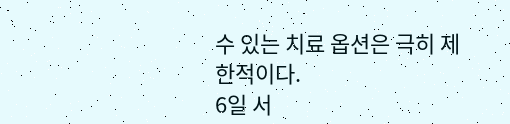수 있는 치료 옵션은 극히 제한적이다.
6일 서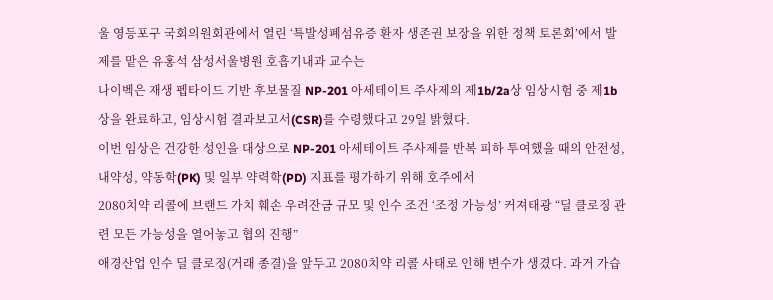울 영등포구 국회의원회관에서 열린 ‘특발성폐섬유증 환자 생존권 보장을 위한 정책 토론회’에서 발제를 맡은 유홍석 삼성서울병원 호흡기내과 교수는
나이벡은 재생 펩타이드 기반 후보물질 NP-201 아세테이트 주사제의 제1b/2a상 임상시험 중 제1b상을 완료하고, 임상시험 결과보고서(CSR)를 수령했다고 29일 밝혔다.
이번 임상은 건강한 성인을 대상으로 NP-201 아세테이트 주사제를 반복 피하 투여했을 때의 안전성, 내약성, 약동학(PK) 및 일부 약력학(PD) 지표를 평가하기 위해 호주에서
2080치약 리콜에 브랜드 가치 훼손 우려잔금 규모 및 인수 조건 ‘조정 가능성’ 커져태광 “딜 클로징 관련 모든 가능성을 열어놓고 협의 진행”
애경산업 인수 딜 클로징(거래 종결)을 앞두고 2080치약 리콜 사태로 인해 변수가 생겼다. 과거 가습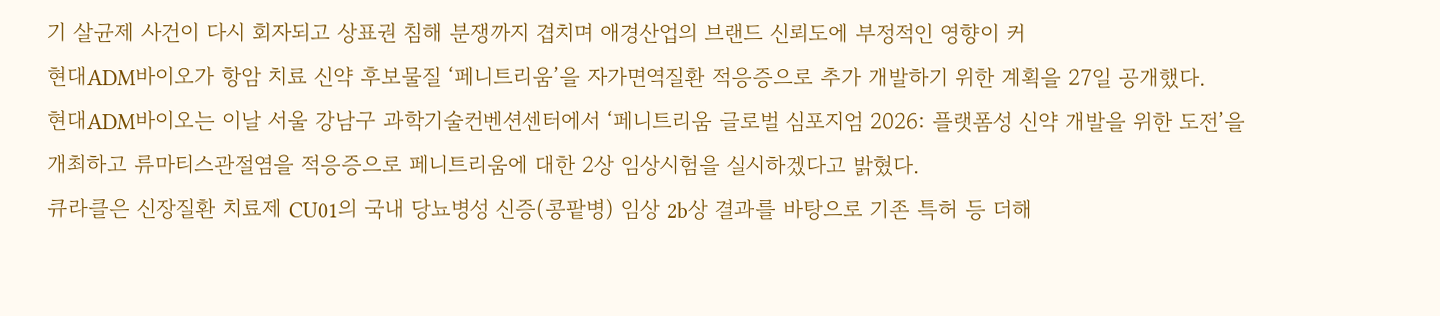기 살균제 사건이 다시 회자되고 상표권 침해 분쟁까지 겹치며 애경산업의 브랜드 신뢰도에 부정적인 영향이 커
현대ADM바이오가 항암 치료 신약 후보물질 ‘페니트리움’을 자가면역질환 적응증으로 추가 개발하기 위한 계획을 27일 공개했다.
현대ADM바이오는 이날 서울 강남구 과학기술컨벤션센터에서 ‘페니트리움 글로벌 심포지엄 2026: 플랫폼성 신약 개발을 위한 도전’을 개최하고 류마티스관절염을 적응증으로 페니트리움에 대한 2상 임상시험을 실시하겠다고 밝혔다.
큐라클은 신장질환 치료제 CU01의 국내 당뇨병성 신증(콩팥병) 임상 2b상 결과를 바탕으로 기존 특허 등 더해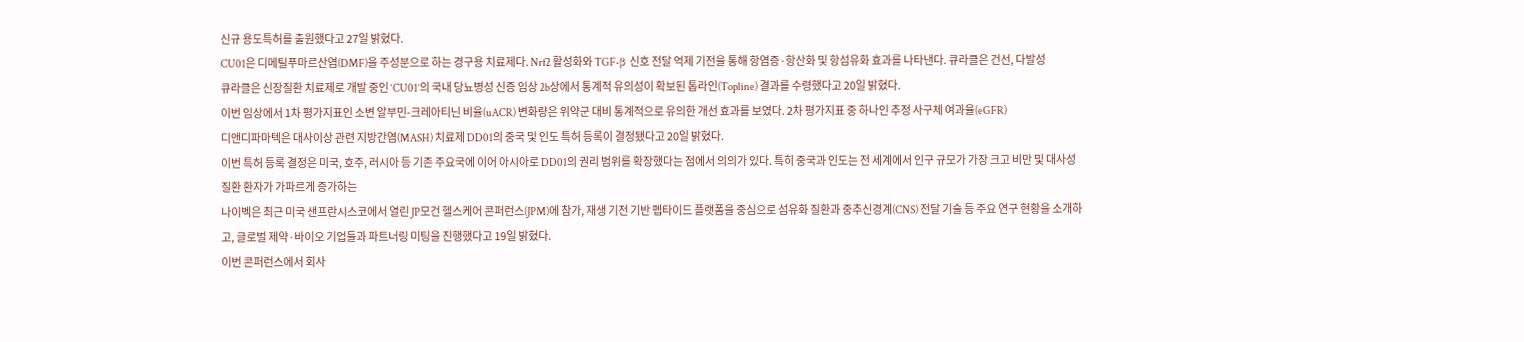신규 용도특허를 출원했다고 27일 밝혔다.
CU01은 디메틸푸마르산염(DMF)을 주성분으로 하는 경구용 치료제다. Nrf2 활성화와 TGF-β 신호 전달 억제 기전을 통해 항염증·항산화 및 항섬유화 효과를 나타낸다. 큐라클은 건선, 다발성
큐라클은 신장질환 치료제로 개발 중인 ‘CU01’의 국내 당뇨병성 신증 임상 2b상에서 통계적 유의성이 확보된 톱라인(Topline) 결과를 수령했다고 20일 밝혔다.
이번 임상에서 1차 평가지표인 소변 알부민-크레아티닌 비율(uACR) 변화량은 위약군 대비 통계적으로 유의한 개선 효과를 보였다. 2차 평가지표 중 하나인 추정 사구체 여과율(eGFR)
디앤디파마텍은 대사이상 관련 지방간염(MASH) 치료제 DD01의 중국 및 인도 특허 등록이 결정됐다고 20일 밝혔다.
이번 특허 등록 결정은 미국, 호주, 러시아 등 기존 주요국에 이어 아시아로 DD01의 권리 범위를 확장했다는 점에서 의의가 있다. 특히 중국과 인도는 전 세계에서 인구 규모가 가장 크고 비만 및 대사성 질환 환자가 가파르게 증가하는
나이벡은 최근 미국 샌프란시스코에서 열린 JP모건 헬스케어 콘퍼런스(JPM)에 참가, 재생 기전 기반 펩타이드 플랫폼을 중심으로 섬유화 질환과 중추신경계(CNS) 전달 기술 등 주요 연구 현황을 소개하고, 글로벌 제약·바이오 기업들과 파트너링 미팅을 진행했다고 19일 밝혔다.
이번 콘퍼런스에서 회사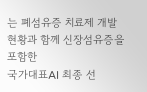는 폐섬유증 치료제 개발 현황과 함께 신장섬유증을 포함한
국가대표AI 최종 선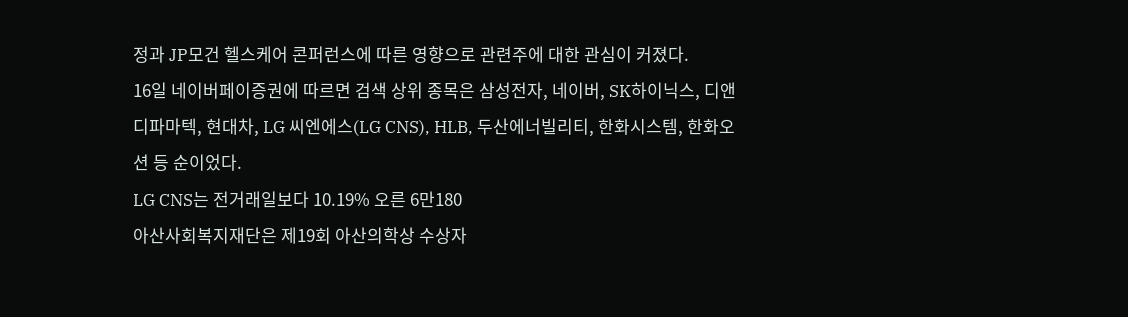정과 JP모건 헬스케어 콘퍼런스에 따른 영향으로 관련주에 대한 관심이 커졌다.
16일 네이버페이증권에 따르면 검색 상위 종목은 삼성전자, 네이버, SK하이닉스, 디앤디파마텍, 현대차, LG 씨엔에스(LG CNS), HLB, 두산에너빌리티, 한화시스템, 한화오션 등 순이었다.
LG CNS는 전거래일보다 10.19% 오른 6만180
아산사회복지재단은 제19회 아산의학상 수상자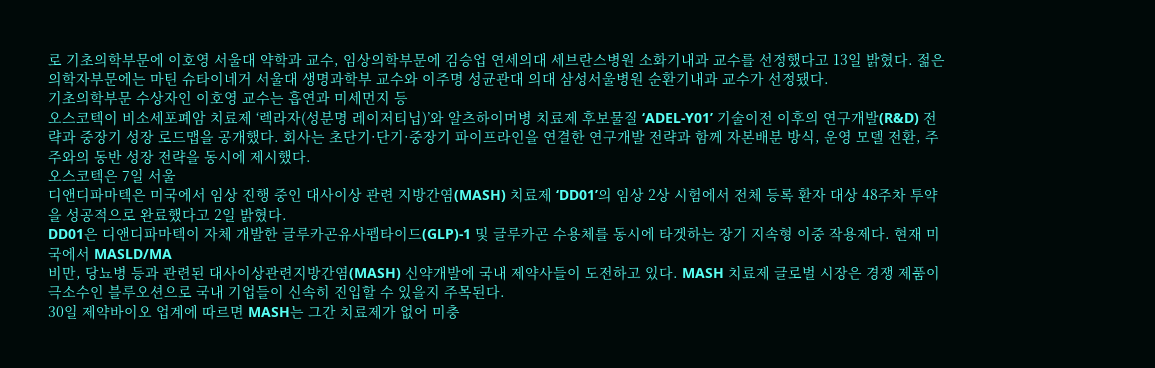로 기초의학부문에 이호영 서울대 약학과 교수, 임상의학부문에 김승업 연세의대 세브란스병원 소화기내과 교수를 선정했다고 13일 밝혔다. 젊은의학자부문에는 마틴 슈타이네거 서울대 생명과학부 교수와 이주명 성균관대 의대 삼성서울병원 순환기내과 교수가 선정됐다.
기초의학부문 수상자인 이호영 교수는 흡연과 미세먼지 등
오스코텍이 비소세포폐암 치료제 ‘렉라자(성분명 레이저티닙)’와 알츠하이머병 치료제 후보물질 ‘ADEL-Y01’ 기술이전 이후의 연구개발(R&D) 전략과 중장기 성장 로드맵을 공개했다. 회사는 초단기·단기·중장기 파이프라인을 연결한 연구개발 전략과 함께 자본배분 방식, 운영 모델 전환, 주주와의 동반 성장 전략을 동시에 제시했다.
오스코텍은 7일 서울
디앤디파마텍은 미국에서 임상 진행 중인 대사이상 관련 지방간염(MASH) 치료제 ‘DD01’의 임상 2상 시험에서 전체 등록 환자 대상 48주차 투약을 성공적으로 완료했다고 2일 밝혔다.
DD01은 디앤디파마텍이 자체 개발한 글루카곤유사펩타이드(GLP)-1 및 글루카곤 수용체를 동시에 타겟하는 장기 지속형 이중 작용제다. 현재 미국에서 MASLD/MA
비만, 당뇨병 등과 관련된 대사이상관련지방간염(MASH) 신약개발에 국내 제약사들이 도전하고 있다. MASH 치료제 글로벌 시장은 경쟁 제품이 극소수인 블루오션으로 국내 기업들이 신속히 진입할 수 있을지 주목된다.
30일 제약바이오 업계에 따르면 MASH는 그간 치료제가 없어 미충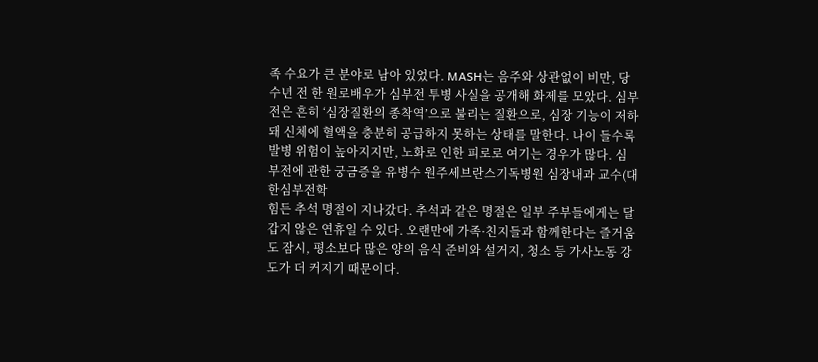족 수요가 큰 분야로 남아 있었다. MASH는 음주와 상관없이 비만, 당
수년 전 한 원로배우가 심부전 투병 사실을 공개해 화제를 모았다. 심부전은 흔히 ‘심장질환의 종착역’으로 불리는 질환으로, 심장 기능이 저하돼 신체에 혈액을 충분히 공급하지 못하는 상태를 말한다. 나이 들수록 발병 위험이 높아지지만, 노화로 인한 피로로 여기는 경우가 많다. 심부전에 관한 궁금증을 유병수 원주세브란스기독병원 심장내과 교수(대한심부전학
힘든 추석 명절이 지나갔다. 추석과 같은 명절은 일부 주부들에게는 달갑지 않은 연휴일 수 있다. 오랜만에 가족·친지들과 함께한다는 즐거움도 잠시, 평소보다 많은 양의 음식 준비와 설거지, 청소 등 가사노동 강도가 더 커지기 때문이다.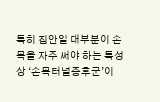특히 집안일 대부분이 손목을 자주 써야 하는 특성상 ‘손목터널증후군’이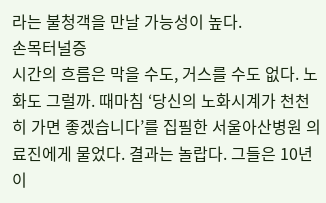라는 불청객을 만날 가능성이 높다.
손목터널증
시간의 흐름은 막을 수도, 거스를 수도 없다. 노화도 그럴까. 때마침 ‘당신의 노화시계가 천천히 가면 좋겠습니다’를 집필한 서울아산병원 의료진에게 물었다. 결과는 놀랍다. 그들은 10년 이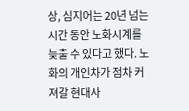상, 심지어는 20년 넘는 시간 동안 노화시계를 늦출 수 있다고 했다. 노화의 개인차가 점차 커져갈 현대사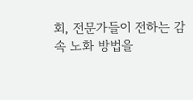회, 전문가들이 전하는 감속 노화 방법을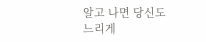알고 나면 당신도 느리게